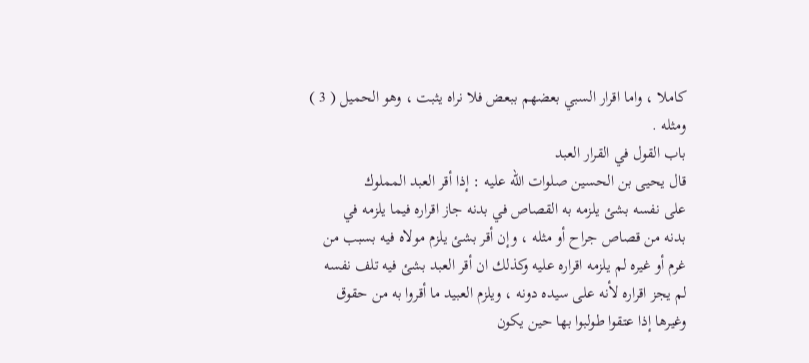كاملا ، واما اقرار السبي بعضهم ببعض فلا نراه يثبت ، وهو الحميل ( 3 )
ومثله .
باب القول في القرار العبد
قال يحيى بن الحسين صلوات الله عليه : إذا أقر العبد المملوك
على نفسه بشئ يلزمه به القصاص في بدنه جاز اقراره فيما يلزمه في
بدنه من قصاص جراح أو مثله ، وإن أقر بشئ يلزم مولاه فيه بسبب من
غرم أو غيره لم يلزمه اقراره عليه وكذلك ان أقر العبد بشئ فيه تلف نفسه
لم يجز اقراره لأنه على سيده دونه ، ويلزم العبيد ما أقروا به من حقوق
وغيرها إذا عتقوا طولبوا بها حين يكون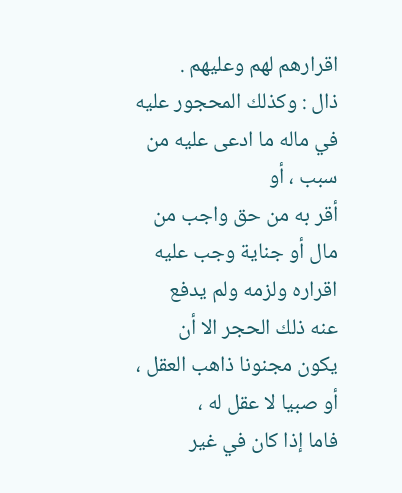اقرارهم لهم وعليهم .
ذال : وكذلك المحجور عليه في ماله ما ادعى عليه من سبب ، أو
أقر به من حق واجب من مال أو جناية وجب عليه اقراره ولزمه ولم يدفع
عنه ذلك الحجر الا أن يكون مجنونا ذاهب العقل ، أو صبيا لا عقل له ،
فاما إذا كان في غير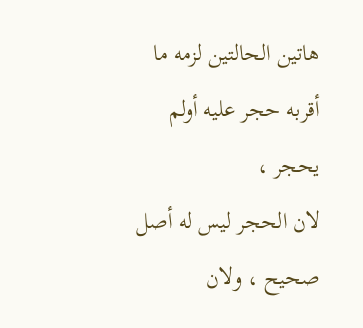هاتين الحالتين لزمه ما أقربه حجر عليه أولم يحجر ،
لان الحجر ليس له أصل صحيح ، ولان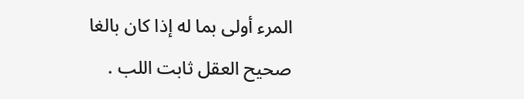المرء أولى بما له إذا كان بالغا
صحيح العقل ثابت اللب .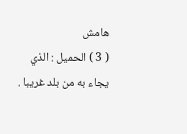هامش
( 3 ) الحميل : الذي يجاء به من بلد غريبا .